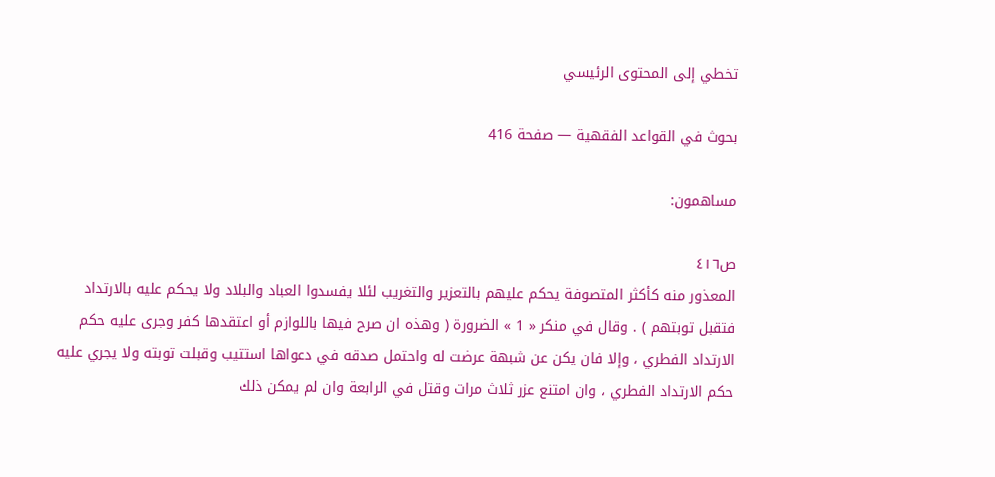تخطي إلى المحتوى الرئيسي

بحوث في القواعد الفقهية — صفحة 416

مساهمون:

ص٤١٦
المعذور منه كأكثر المتصوفة يحكم عليهم بالتعزير والتغريب لئلا يفسدوا العباد والبلاد ولا يحكم عليه بالارتداد فتقبل توبتهم ) . وقال في منكر « 1 » الضرورة ( وهذه ان صرح فيها باللوازم أو اعتقدها كفر وجرى عليه حكم الارتداد الفطري ، وإلا فان يكن عن شبهة عرضت له واحتمل صدقه في دعواها استتيب وقبلت توبته ولا يجري عليه حكم الارتداد الفطري ، وان امتنع عزر ثلاث مرات وقتل في الرابعة وان لم يمكن ذلك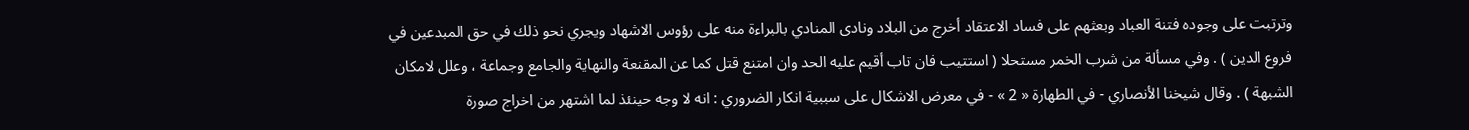وترتبت على وجوده فتنة العباد وبعثهم على فساد الاعتقاد أخرج من البلاد ونادى المنادي بالبراءة منه على رؤوس الاشهاد ويجري نحو ذلك في حق المبدعين في فروع الدين ) . وفي مسألة من شرب الخمر مستحلا ( استتيب فان تاب أقيم عليه الحد وان امتنع قتل كما عن المقنعة والنهاية والجامع وجماعة ، وعلل لامكان الشبهة ) . وقال شيخنا الأنصاري - في الطهارة « 2 » - في معرض الاشكال على سببية انكار الضروري : انه لا وجه حينئذ لما اشتهر من اخراج صورة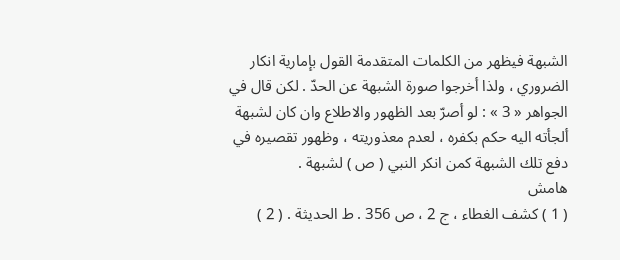الشبهة فيظهر من الكلمات المتقدمة القول بإمارية انكار الضروري ، ولذا أخرجوا صورة الشبهة عن الحدّ . لكن قال في الجواهر « 3 » : لو أصرّ بعد الظهور والاطلاع وان كان لشبهة ألجأته اليه حكم بكفره ، لعدم معذوريته ، وظهور تقصيره في دفع تلك الشبهة كمن انكر النبي ( ص ) لشبهة .
هامش
( 1 ) كشف الغطاء ، ج 2 ، ص 356 . ط الحديثة . ( 2 )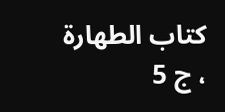كتاب الطهارة ، ج 5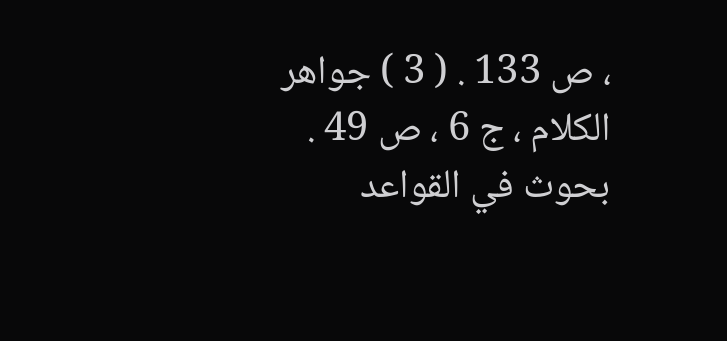، ص 133 . ( 3 ) جواهر الكلام ، ج 6 ، ص 49 .
بحوث في القواعد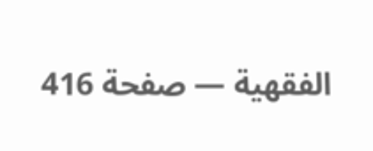الفقهية — صفحة 416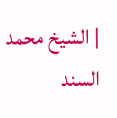| الشيخ محمد السند